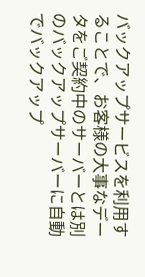バックアップサービスを利用することで、お客様の大事なデータをご契約中のサーバーとは別のバックアップサーバーに自動でバックアップ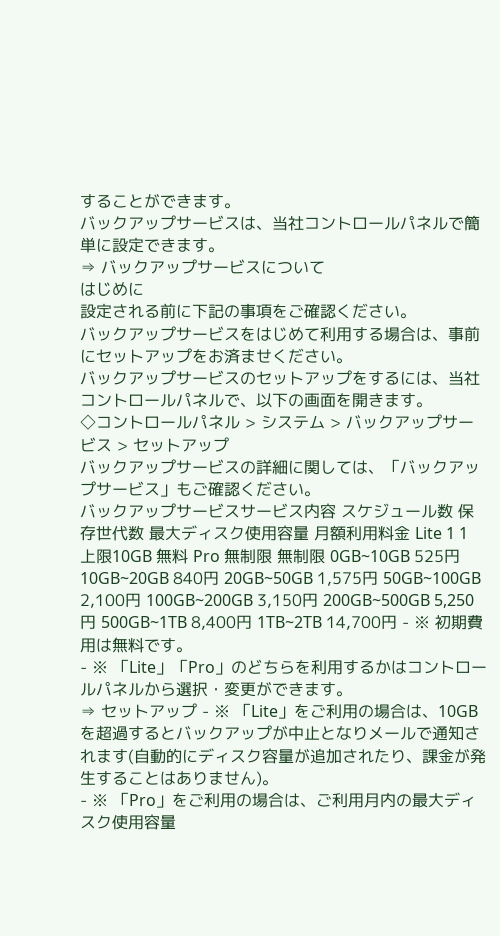することができます。
バックアップサービスは、当社コントロールパネルで簡単に設定できます。
⇒ バックアップサービスについて
はじめに
設定される前に下記の事項をご確認ください。
バックアップサービスをはじめて利用する場合は、事前にセットアップをお済ませください。
バックアップサービスのセットアップをするには、当社コントロールパネルで、以下の画面を開きます。
◇コントロールパネル > システム > バックアップサービス > セットアップ
バックアップサービスの詳細に関しては、「バックアップサービス」もご確認ください。
バックアップサービスサービス内容 スケジュール数 保存世代数 最大ディスク使用容量 月額利用料金 Lite 1 1 上限10GB 無料 Pro 無制限 無制限 0GB~10GB 525円 10GB~20GB 840円 20GB~50GB 1,575円 50GB~100GB 2,100円 100GB~200GB 3,150円 200GB~500GB 5,250円 500GB~1TB 8,400円 1TB~2TB 14,700円 - ※ 初期費用は無料です。
- ※ 「Lite」「Pro」のどちらを利用するかはコントロールパネルから選択・変更ができます。
⇒ セットアップ - ※ 「Lite」をご利用の場合は、10GBを超過するとバックアップが中止となりメールで通知されます(自動的にディスク容量が追加されたり、課金が発生することはありません)。
- ※ 「Pro」をご利用の場合は、ご利用月内の最大ディスク使用容量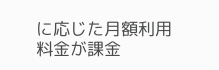に応じた月額利用料金が課金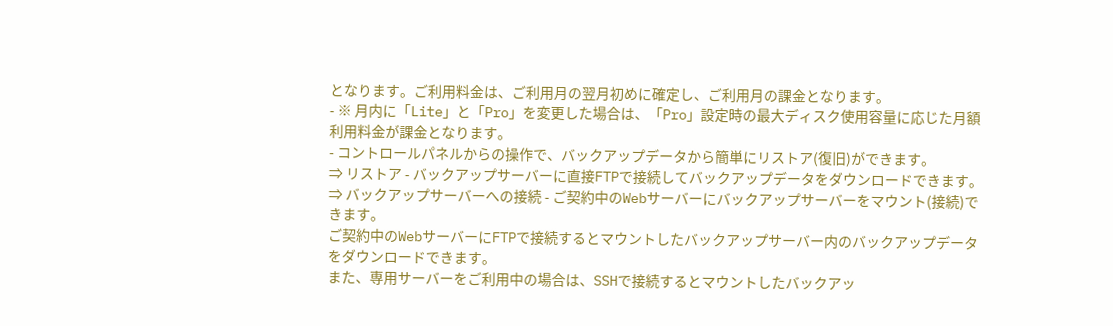となります。ご利用料金は、ご利用月の翌月初めに確定し、ご利用月の課金となります。
- ※ 月内に「Lite」と「Pro」を変更した場合は、「Pro」設定時の最大ディスク使用容量に応じた月額利用料金が課金となります。
- コントロールパネルからの操作で、バックアップデータから簡単にリストア(復旧)ができます。
⇒ リストア - バックアップサーバーに直接FTPで接続してバックアップデータをダウンロードできます。
⇒ バックアップサーバーへの接続 - ご契約中のWebサーバーにバックアップサーバーをマウント(接続)できます。
ご契約中のWebサーバーにFTPで接続するとマウントしたバックアップサーバー内のバックアップデータをダウンロードできます。
また、専用サーバーをご利用中の場合は、SSHで接続するとマウントしたバックアッ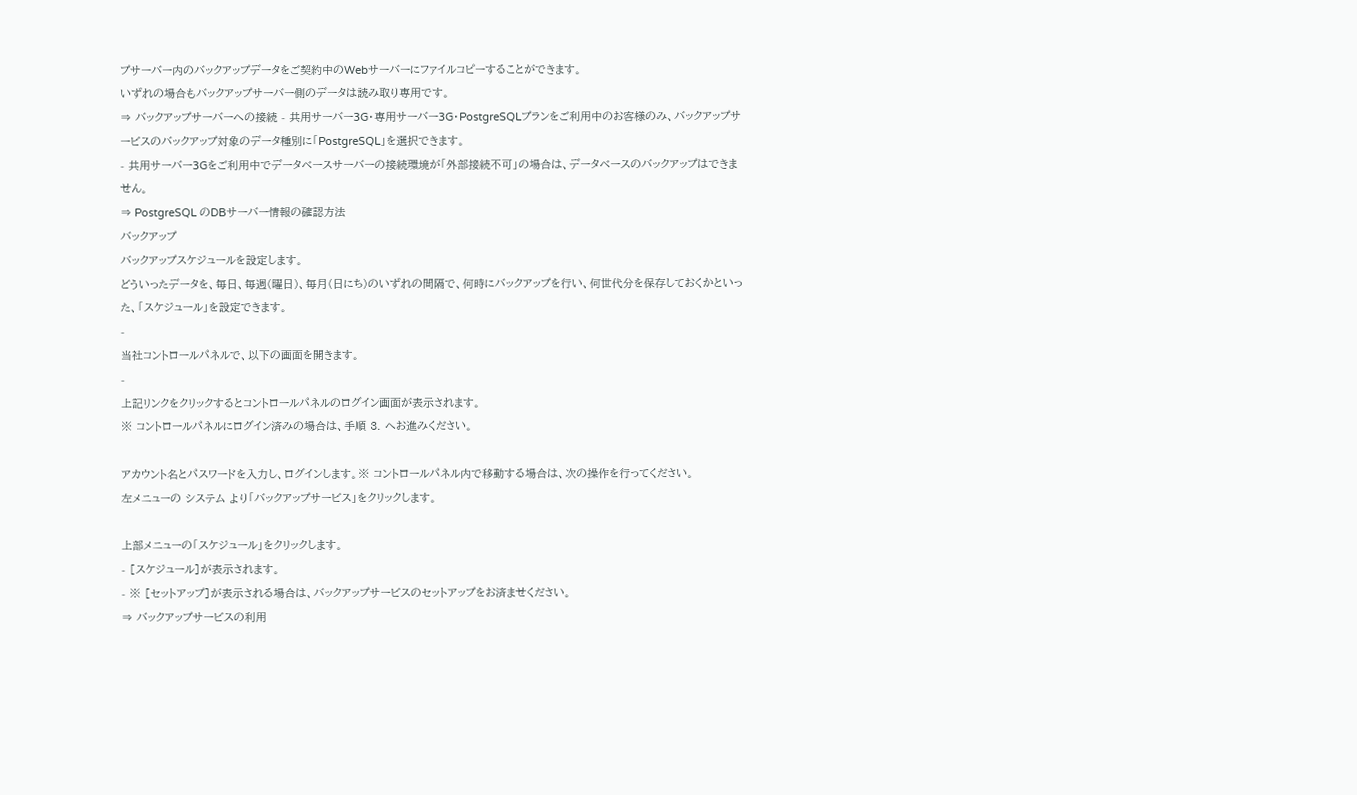プサーバー内のバックアップデータをご契約中のWebサーバーにファイルコピーすることができます。
いずれの場合もバックアップサーバー側のデータは読み取り専用です。
⇒ バックアップサーバーへの接続 - 共用サーバー3G・専用サーバー3G・PostgreSQLプランをご利用中のお客様のみ、バックアップサービスのバックアップ対象のデータ種別に「PostgreSQL」を選択できます。
- 共用サーバー3Gをご利用中でデータベースサーバーの接続環境が「外部接続不可」の場合は、データベースのバックアップはできません。
⇒ PostgreSQL のDBサーバー情報の確認方法
バックアップ
バックアップスケジュールを設定します。
どういったデータを、毎日、毎週(曜日)、毎月(日にち)のいずれの間隔で、何時にバックアップを行い、何世代分を保存しておくかといった、「スケジュール」を設定できます。
-
当社コントロールパネルで、以下の画面を開きます。
-
上記リンクをクリックするとコントロールパネルのログイン画面が表示されます。
※ コントロールパネルにログイン済みの場合は、手順 3. へお進みください。

アカウント名とパスワードを入力し、ログインします。※ コントロールパネル内で移動する場合は、次の操作を行ってください。
左メニューの システム より「バックアップサービス」をクリックします。

上部メニューの「スケジュール」をクリックします。
- [スケジュール]が表示されます。
- ※ [セットアップ]が表示される場合は、バックアップサービスのセットアップをお済ませください。
⇒ バックアップサービスの利用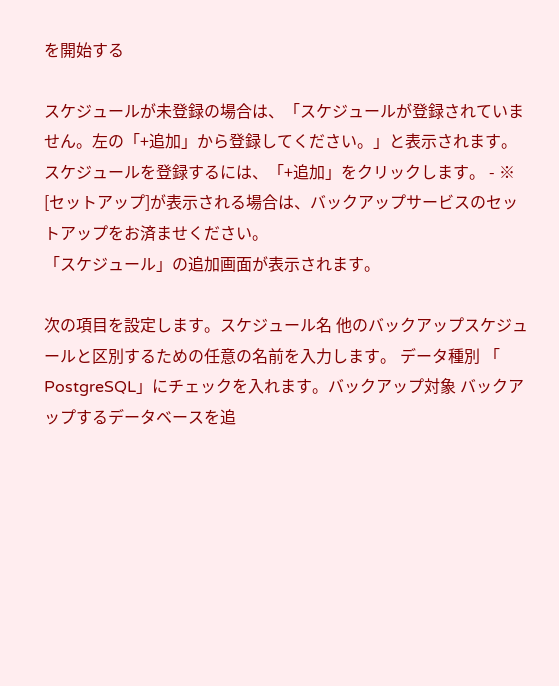を開始する

スケジュールが未登録の場合は、「スケジュールが登録されていません。左の「+追加」から登録してください。」と表示されます。
スケジュールを登録するには、「+追加」をクリックします。 - ※ [セットアップ]が表示される場合は、バックアップサービスのセットアップをお済ませください。
「スケジュール」の追加画面が表示されます。

次の項目を設定します。スケジュール名 他のバックアップスケジュールと区別するための任意の名前を入力します。 データ種別 「
PostgreSQL」にチェックを入れます。バックアップ対象 バックアップするデータベースを追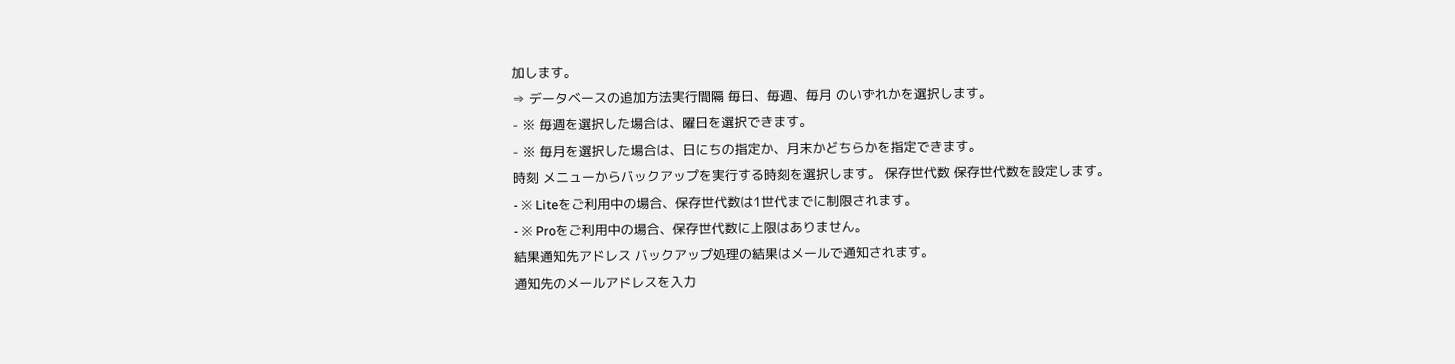加します。
⇒ データベースの追加方法実行間隔 毎日、毎週、毎月 のいずれかを選択します。
- ※ 毎週を選択した場合は、曜日を選択できます。
- ※ 毎月を選択した場合は、日にちの指定か、月末かどちらかを指定できます。
時刻 メニューからバックアップを実行する時刻を選択します。 保存世代数 保存世代数を設定します。
- ※ Liteをご利用中の場合、保存世代数は1世代までに制限されます。
- ※ Proをご利用中の場合、保存世代数に上限はありません。
結果通知先アドレス バックアップ処理の結果はメールで通知されます。
通知先のメールアドレスを入力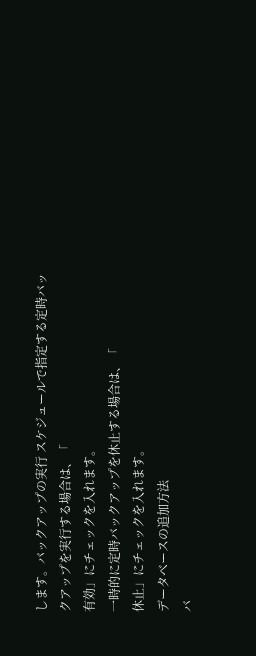します。バックアップの実行 スケジュールで指定する定時バックアップを実行する場合は、「
有効」にチェックを入れます。
一時的に定時バックアップを休止する場合は、「
休止」にチェックを入れます。
データベースの追加方法
バ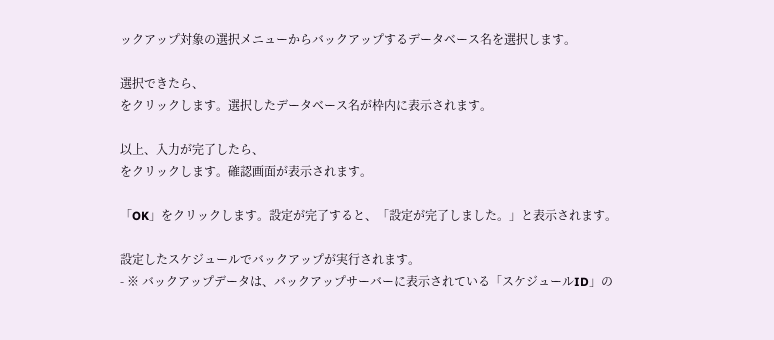ックアップ対象の選択メニューからバックアップするデータベース名を選択します。

選択できたら、
をクリックします。選択したデータベース名が枠内に表示されます。

以上、入力が完了したら、
をクリックします。確認画面が表示されます。

「OK」をクリックします。設定が完了すると、「設定が完了しました。」と表示されます。

設定したスケジュールでバックアップが実行されます。
- ※ バックアップデータは、バックアップサーバーに表示されている「スケジュールID」の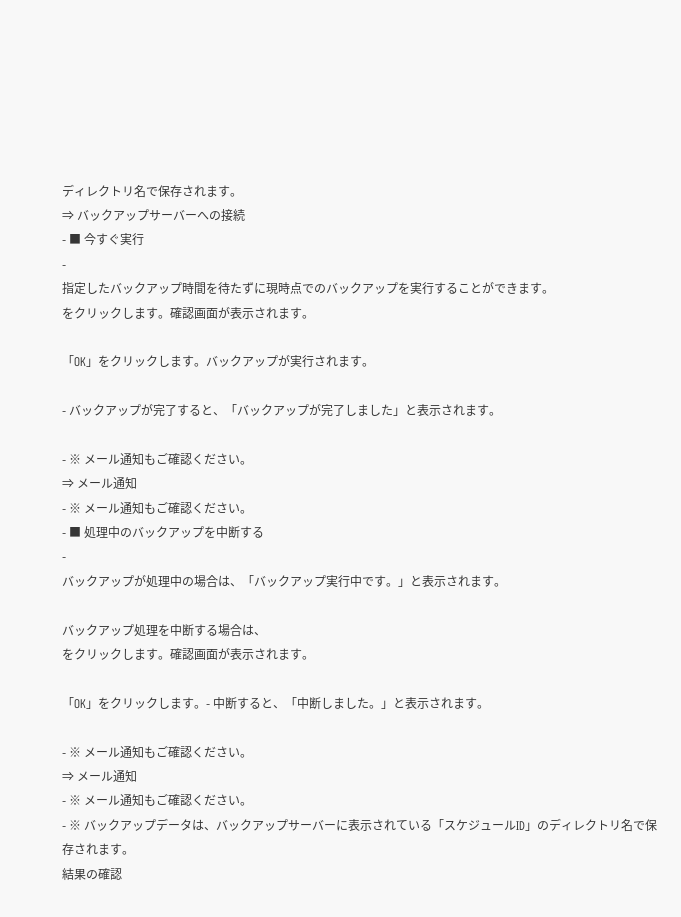ディレクトリ名で保存されます。
⇒ バックアップサーバーへの接続
- ■ 今すぐ実行
-
指定したバックアップ時間を待たずに現時点でのバックアップを実行することができます。
をクリックします。確認画面が表示されます。

「OK」をクリックします。バックアップが実行されます。

- バックアップが完了すると、「バックアップが完了しました」と表示されます。

- ※ メール通知もご確認ください。
⇒ メール通知
- ※ メール通知もご確認ください。
- ■ 処理中のバックアップを中断する
-
バックアップが処理中の場合は、「バックアップ実行中です。」と表示されます。

バックアップ処理を中断する場合は、
をクリックします。確認画面が表示されます。

「OK」をクリックします。- 中断すると、「中断しました。」と表示されます。

- ※ メール通知もご確認ください。
⇒ メール通知
- ※ メール通知もご確認ください。
- ※ バックアップデータは、バックアップサーバーに表示されている「スケジュールID」のディレクトリ名で保存されます。
結果の確認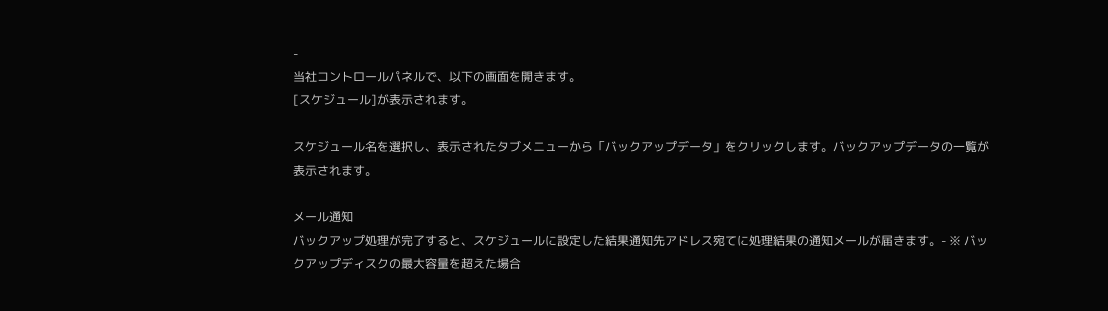-
当社コントロールパネルで、以下の画面を開きます。
[スケジュール]が表示されます。

スケジュール名を選択し、表示されたタブメニューから「バックアップデータ」をクリックします。バックアップデータの一覧が表示されます。

メール通知
バックアップ処理が完了すると、スケジュールに設定した結果通知先アドレス宛てに処理結果の通知メールが届きます。- ※ バックアップディスクの最大容量を超えた場合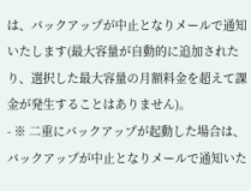は、バックアップが中止となりメールで通知いたします(最大容量が自動的に追加されたり、選択した最大容量の月額料金を超えて課金が発生することはありません)。
- ※ 二重にバックアップが起動した場合は、バックアップが中止となりメールで通知いた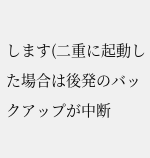します(二重に起動した場合は後発のバックアップが中断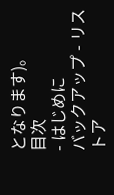となります)。
目次
- はじめに
バックアップ - リストア